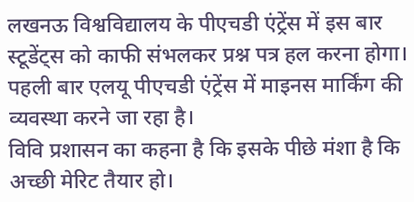लखनऊ विश्वविद्यालय के पीएचडी एंट्रेंस में इस बार स्टूडेंट्स को काफी संभलकर प्रश्न पत्र हल करना होगा। पहली बार एलयू पीएचडी एंट्रेंस में माइनस मार्किंग की व्यवस्था करने जा रहा है।
विवि प्रशासन का कहना है कि इसके पीछे मंशा है कि अच्छी मेरिट तैयार हो।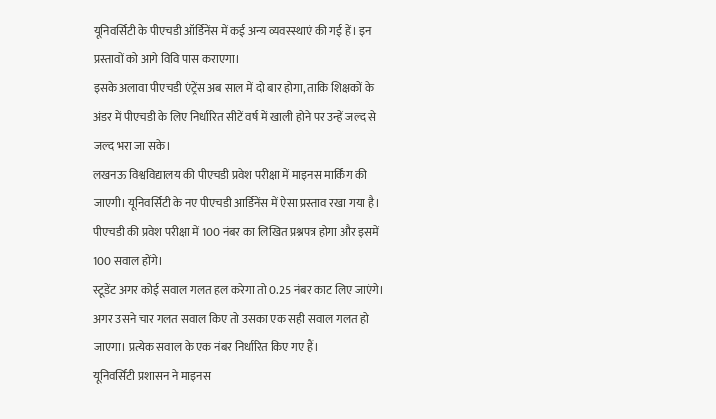यूनिवर्सिटी के पीएचडी ऑर्डिनेंस में कई अन्य व्यवस्स्थाएं की गई हें। इन प्रस्तावों को आगे विवि पास कराएगा।
इसके अलावा पीएचडी एंट्रेंस अब साल में दो बार होगा, ताकि शिक्षकों के अंडर में पीएचडी के लिए निर्धारित सीटें वर्ष में खाली होने पर उन्हें जल्द से जल्द भरा जा सके।
लखनऊ विश्वविद्यालय की पीएचडी प्रवेश परीक्षा में माइनस मार्किंग की जाएगी। यूनिवर्सिटी के नए पीएचडी आर्डिनेंस में ऐसा प्रस्ताव रखा गया है।
पीएचडी की प्रवेश परीक्षा में 100 नंबर का लिखित प्रश्नपत्र होगा और इसमें 100 सवाल होंगे।
स्टूडेंट अगर कोई सवाल गलत हल करेगा तो 0.25 नंबर काट लिए जाएंगे। अगर उसने चार गलत सवाल किए तो उसका एक सही सवाल गलत हो जाएगा। प्रत्येक सवाल के एक नंबर निर्धारित किए गए हैं।
यूनिवर्सिटी प्रशासन ने माइनस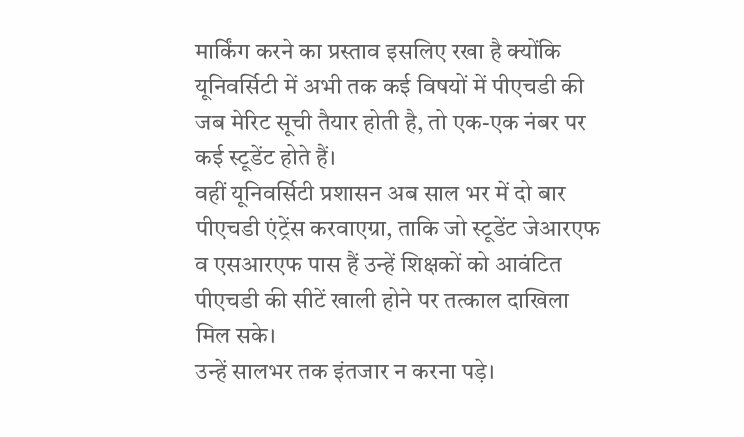मार्किंग करने का प्रस्ताव इसलिए रखा है क्योंकि यूनिवर्सिटी में अभी तक कई विषयों में पीएचडी की जब मेरिट सूची तैयार होती है, तो एक-एक नंबर पर कई स्टूडेंट होते हैं।
वहीं यूनिवर्सिटी प्रशासन अब साल भर में दो बार पीएचडी एंट्रेंस करवाएग्रा, ताकि जो स्टूडेंट जेआरएफ व एसआरएफ पास हैं उन्हें शिक्षकों को आवंटित पीएचडी की सीटें खाली होने पर तत्काल दाखिला मिल सके।
उन्हें सालभर तक इंतजार न करना पड़े।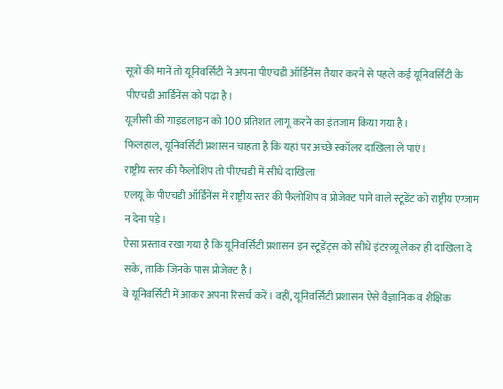सूत्रों की मानें तो यूनिवर्सिटी ने अपना पीएचडी ऑर्डिनेंस तैयार करने से पहले कई यूनिवर्सिटी के पीएचडी आर्डिनेंस को पढ़ा है।
यूजीसी की गाइडलाइन को 100 प्रतिशत लागू करने का इंतजाम किया गया है।
फिलहाल, यूनिवर्सिटी प्रशासन चाहता है कि यहां पर अच्छे स्कॉलर दाखिला ले पाएं।
राष्ट्रीय स्तर की फैलोशिप तो पीएचडी में सीधे दाखिला
एलयू के पीएचडी ऑर्डिनेंस में राष्ट्रीय स्तर की फैलोशिप व प्रोजेक्ट पाने वाले स्टूडेंट को राष्ट्रीय एग्जाम न देना पड़े।
ऐसा प्रस्ताव रखा गया है कि यूनिवर्सिटी प्रशासन इन स्टूडेंट्स को सीधे इंटरव्यू लेकर ही दाखिला दे सके, ताकि जिनके पास प्रोजेक्ट है।
वे यूनिवर्सिटी में आकर अपना रिसर्च करें। वहीं, यूनिवर्सिटी प्रशासन ऐसे वैज्ञानिक व शैक्षिक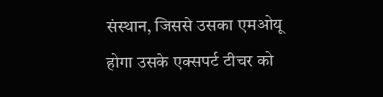संस्थान, जिससे उसका एमओयू होगा उसके एक्सपर्ट टीचर को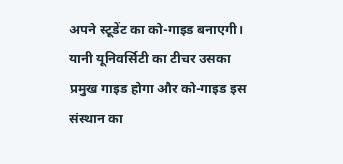अपने स्टूडेंट का को-गाइड बनाएगी।
यानी यूनिवर्सिटी का टीचर उसका प्रमुख गाइड होगा और को-गाइड इस संस्थान का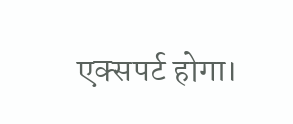एक्सपर्ट होगा।